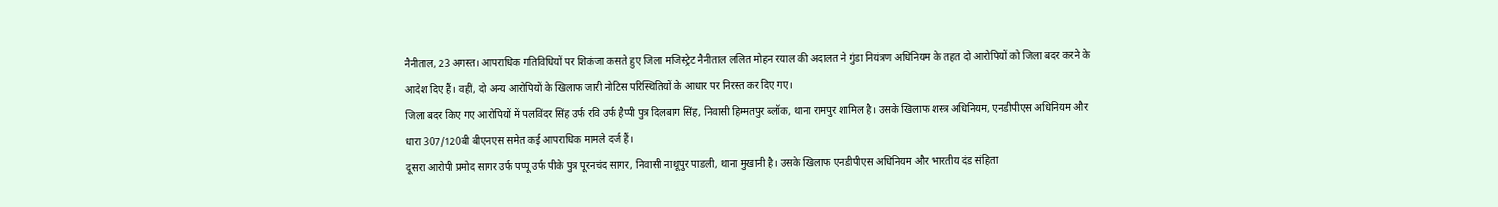नैनीताल, 23 अगस्त। आपराधिक गतिविधियों पर शिकंजा कसते हुए जिला मजिस्ट्रेट नैनीताल ललित मोहन रयाल की अदालत ने गुंडा नियंत्रण अधिनियम के तहत दो आरोपियों को जिला बदर करने के आदेश दिए हैं। वहीं, दो अन्य आरोपियों के खिलाफ जारी नोटिस परिस्थितियों के आधार पर निरस्त कर दिए गए।
जिला बदर किए गए आरोपियों में पलविंदर सिंह उर्फ रवि उर्फ हैप्पी पुत्र दिलबाग सिंह, निवासी हिम्मतपुर ब्लॉक, थाना रामपुर शामिल है। उसके खिलाफ शस्त्र अधिनियम, एनडीपीएस अधिनियम और धारा 307/120बी बीएनएस समेत कई आपराधिक मामले दर्ज हैं।
दूसरा आरोपी प्रमोद सागर उर्फ पप्पू उर्फ पीके पुत्र पूरनचंद सागर, निवासी नाथूपुर पाडली, थाना मुखानी है। उसके खिलाफ एनडीपीएस अधिनियम और भारतीय दंड संहिता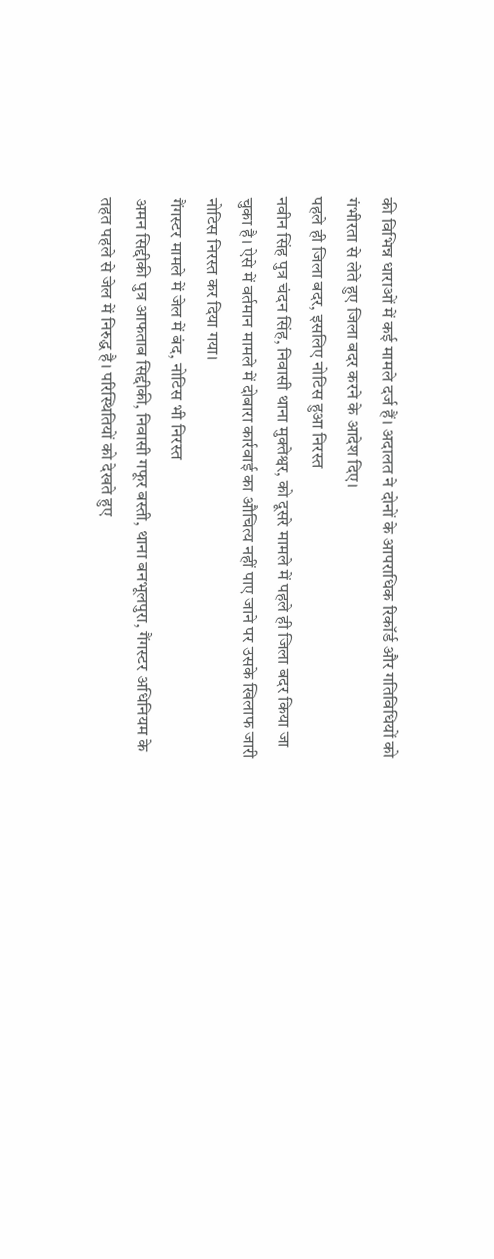की विभिन्न धाराओं में कई मामले दर्ज हैं। अदालत ने दोनों के आपराधिक रिकॉर्ड और गतिविधियों को गंभीरता से लेते हुए जिला बदर करने के आदेश दिए।
पहले ही जिला बदर, इसलिए नोटिस हुआ निरस्त
नवीन सिंह पुत्र चंदन सिंह, निवासी थाना मुक्तेश्वर, को दूसरे मामले में पहले ही जिला बदर किया जा चुका है। ऐसे में वर्तमान मामले में दोबारा कार्रवाई का औचित्य नहीं पाए जाने पर उसके खिलाफ जारी नोटिस निरस्त कर दिया गया।
गैंगस्टर मामले में जेल में बंद, नोटिस भी निरस्त
अमन सिद्दीकी पुत्र आफताब सिद्दीकी, निवासी गफूर बस्ती, थाना बनभूलपुरा, गैंगस्टर अधिनियम के तहत पहले से जेल में निरुद्ध है। परिस्थितियों को देखते हुए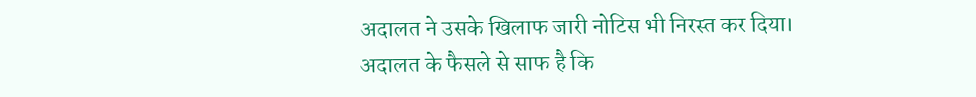अदालत ने उसके खिलाफ जारी नोटिस भी निरस्त कर दिया।
अदालत के फैसले से साफ है कि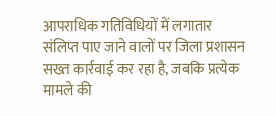आपराधिक गतिविधियों में लगातार संलिप्त पाए जाने वालों पर जिला प्रशासन सख्त कार्रवाई कर रहा है, जबकि प्रत्येक मामले की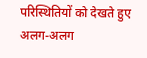परिस्थितियों को देखते हुए अलग-अलग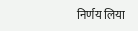निर्णय लिया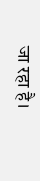जा रहा है।